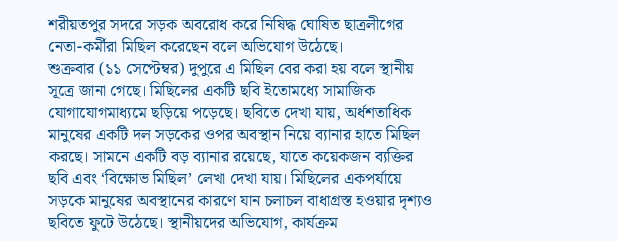শরীয়তপুর সদরে সড়ক অবরোধ করে নিষিদ্ধ ঘোষিত ছাত্রলীগের নেতা-কর্মীরা মিছিল করেছেন বলে অভিযোগ উঠেছে।
শুক্রবার (১১ সেপ্টেম্বর) দুপুরে এ মিছিল বের করা হয় বলে স্থানীয় সূত্রে জানা গেছে। মিছিলের একটি ছবি ইতোমধ্যে সামাজিক যোগাযোগমাধ্যমে ছড়িয়ে পড়েছে। ছবিতে দেখা যায়, অর্ধশতাধিক মানুষের একটি দল সড়কের ওপর অবস্থান নিয়ে ব্যানার হাতে মিছিল করছে। সামনে একটি বড় ব্যানার রয়েছে, যাতে কয়েকজন ব্যক্তির ছবি এবং ‘বিক্ষোভ মিছিল’ লেখা দেখা যায়। মিছিলের একপর্যায়ে সড়কে মানুষের অবস্থানের কারণে যান চলাচল বাধাগ্রস্ত হওয়ার দৃশ্যও ছবিতে ফুটে উঠেছে। স্থানীয়দের অভিযোগ, কার্যক্রম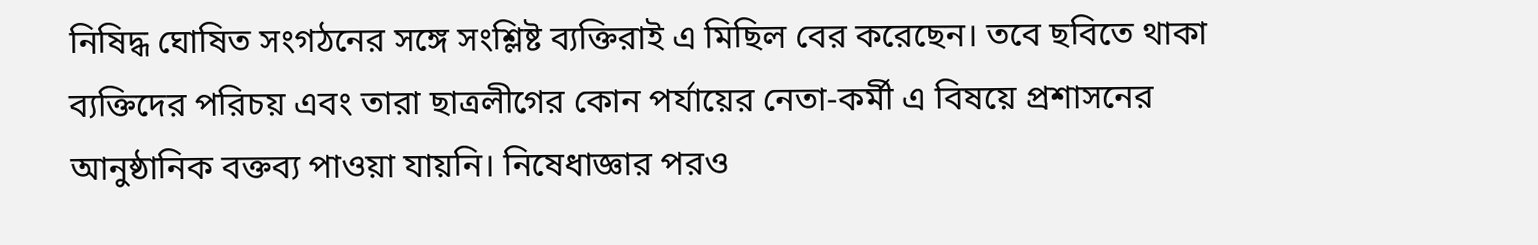নিষিদ্ধ ঘোষিত সংগঠনের সঙ্গে সংশ্লিষ্ট ব্যক্তিরাই এ মিছিল বের করেছেন। তবে ছবিতে থাকা ব্যক্তিদের পরিচয় এবং তারা ছাত্রলীগের কোন পর্যায়ের নেতা-কর্মী এ বিষয়ে প্রশাসনের আনুষ্ঠানিক বক্তব্য পাওয়া যায়নি। নিষেধাজ্ঞার পরও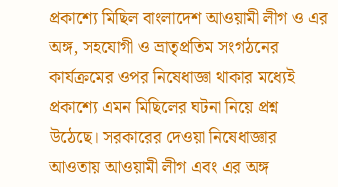প্রকাশ্যে মিছিল বাংলাদেশ আওয়ামী লীগ ও এর অঙ্গ, সহযোগী ও ভ্রাতৃপ্রতিম সংগঠনের কার্যক্রমের ওপর নিষেধাজ্ঞা থাকার মধ্যেই প্রকাশ্যে এমন মিছিলের ঘটনা নিয়ে প্রশ্ন উঠেছে। সরকারের দেওয়া নিষেধাজ্ঞার আওতায় আওয়ামী লীগ এবং এর অঙ্গ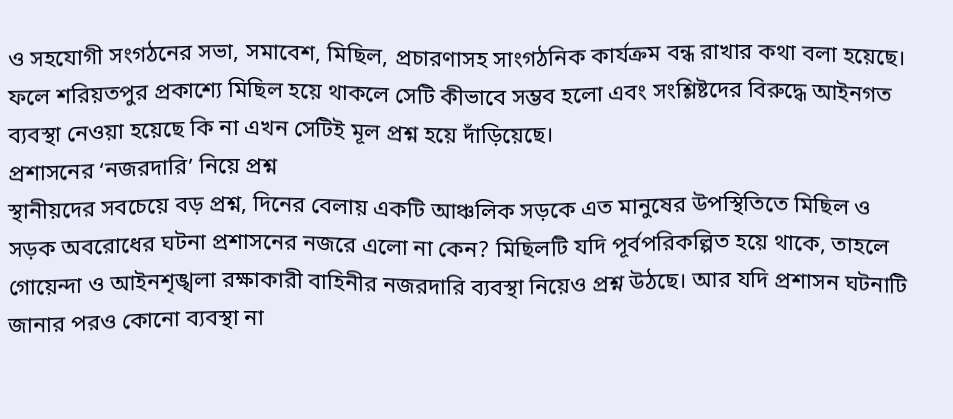ও সহযোগী সংগঠনের সভা, সমাবেশ, মিছিল, প্রচারণাসহ সাংগঠনিক কার্যক্রম বন্ধ রাখার কথা বলা হয়েছে। ফলে শরিয়তপুর প্রকাশ্যে মিছিল হয়ে থাকলে সেটি কীভাবে সম্ভব হলো এবং সংশ্লিষ্টদের বিরুদ্ধে আইনগত ব্যবস্থা নেওয়া হয়েছে কি না এখন সেটিই মূল প্রশ্ন হয়ে দাঁড়িয়েছে।
প্রশাসনের ‘নজরদারি’ নিয়ে প্রশ্ন
স্থানীয়দের সবচেয়ে বড় প্রশ্ন, দিনের বেলায় একটি আঞ্চলিক সড়কে এত মানুষের উপস্থিতিতে মিছিল ও সড়ক অবরোধের ঘটনা প্রশাসনের নজরে এলো না কেন? মিছিলটি যদি পূর্বপরিকল্পিত হয়ে থাকে, তাহলে গোয়েন্দা ও আইনশৃঙ্খলা রক্ষাকারী বাহিনীর নজরদারি ব্যবস্থা নিয়েও প্রশ্ন উঠছে। আর যদি প্রশাসন ঘটনাটি জানার পরও কোনো ব্যবস্থা না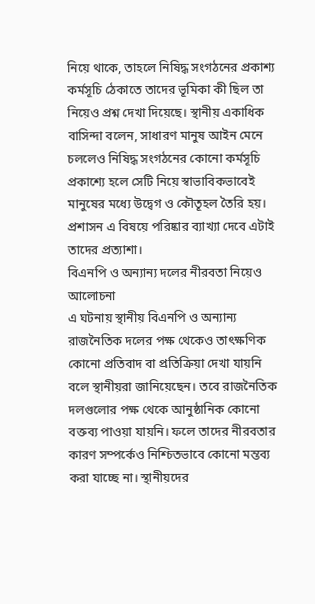নিয়ে থাকে, তাহলে নিষিদ্ধ সংগঠনের প্রকাশ্য কর্মসূচি ঠেকাতে তাদের ভূমিকা কী ছিল তা নিয়েও প্রশ্ন দেখা দিয়েছে। স্থানীয় একাধিক বাসিন্দা বলেন, সাধারণ মানুষ আইন মেনে চললেও নিষিদ্ধ সংগঠনের কোনো কর্মসূচি প্রকাশ্যে হলে সেটি নিয়ে স্বাভাবিকভাবেই মানুষের মধ্যে উদ্বেগ ও কৌতূহল তৈরি হয়। প্রশাসন এ বিষয়ে পরিষ্কার ব্যাখ্যা দেবে এটাই তাদের প্রত্যাশা।
বিএনপি ও অন্যান্য দলের নীরবতা নিয়েও আলোচনা
এ ঘটনায় স্থানীয় বিএনপি ও অন্যান্য রাজনৈতিক দলের পক্ষ থেকেও তাৎক্ষণিক কোনো প্রতিবাদ বা প্রতিক্রিয়া দেখা যায়নি বলে স্থানীয়রা জানিয়েছেন। তবে রাজনৈতিক দলগুলোর পক্ষ থেকে আনুষ্ঠানিক কোনো বক্তব্য পাওয়া যায়নি। ফলে তাদের নীরবতার কারণ সম্পর্কেও নিশ্চিতভাবে কোনো মন্তব্য করা যাচ্ছে না। স্থানীয়দের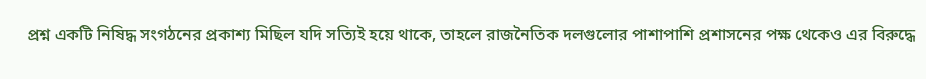প্রশ্ন একটি নিষিদ্ধ সংগঠনের প্রকাশ্য মিছিল যদি সত্যিই হয়ে থাকে, তাহলে রাজনৈতিক দলগুলোর পাশাপাশি প্রশাসনের পক্ষ থেকেও এর বিরুদ্ধে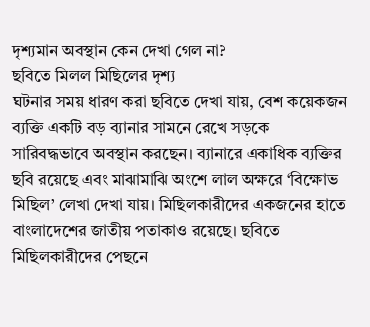দৃশ্যমান অবস্থান কেন দেখা গেল না?
ছবিতে মিলল মিছিলের দৃশ্য
ঘটনার সময় ধারণ করা ছবিতে দেখা যায়, বেশ কয়েকজন ব্যক্তি একটি বড় ব্যানার সামনে রেখে সড়কে সারিবদ্ধভাবে অবস্থান করছেন। ব্যানারে একাধিক ব্যক্তির ছবি রয়েছে এবং মাঝামাঝি অংশে লাল অক্ষরে ‘বিক্ষোভ মিছিল’ লেখা দেখা যায়। মিছিলকারীদের একজনের হাতে বাংলাদেশের জাতীয় পতাকাও রয়েছে। ছবিতে মিছিলকারীদের পেছনে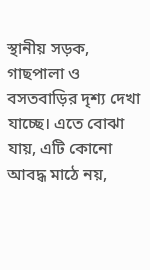স্থানীয় সড়ক, গাছপালা ও বসতবাড়ির দৃশ্য দেখা যাচ্ছে। এতে বোঝা যায়, এটি কোনো আবদ্ধ মাঠে নয়,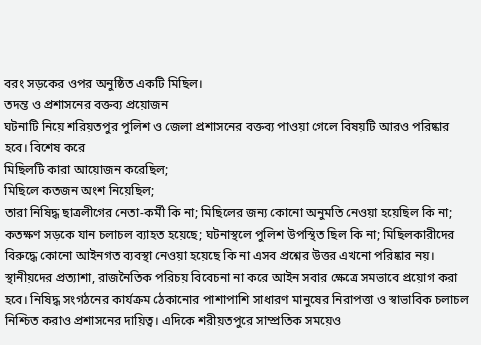বরং সড়কের ওপর অনুষ্ঠিত একটি মিছিল।
তদন্ত ও প্রশাসনের বক্তব্য প্রয়োজন
ঘটনাটি নিয়ে শরিয়তপুর পুলিশ ও জেলা প্রশাসনের বক্তব্য পাওয়া গেলে বিষয়টি আরও পরিষ্কার হবে। বিশেষ করে
মিছিলটি কারা আয়োজন করেছিল;
মিছিলে কতজন অংশ নিয়েছিল;
তারা নিষিদ্ধ ছাত্রলীগের নেতা-কর্মী কি না; মিছিলের জন্য কোনো অনুমতি নেওয়া হয়েছিল কি না; কতক্ষণ সড়কে যান চলাচল ব্যাহত হয়েছে; ঘটনাস্থলে পুলিশ উপস্থিত ছিল কি না; মিছিলকারীদের বিরুদ্ধে কোনো আইনগত ব্যবস্থা নেওয়া হয়েছে কি না এসব প্রশ্নের উত্তর এখনো পরিষ্কার নয়।
স্থানীয়দের প্রত্যাশা, রাজনৈতিক পরিচয় বিবেচনা না করে আইন সবার ক্ষেত্রে সমভাবে প্রয়োগ করা হবে। নিষিদ্ধ সংগঠনের কার্যক্রম ঠেকানোর পাশাপাশি সাধারণ মানুষের নিরাপত্তা ও স্বাভাবিক চলাচল নিশ্চিত করাও প্রশাসনের দায়িত্ব। এদিকে শরীয়তপুরে সাম্প্রতিক সময়েও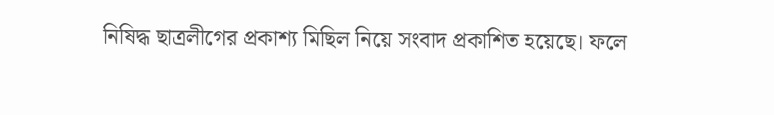নিষিদ্ধ ছাত্রলীগের প্রকাশ্য মিছিল নিয়ে সংবাদ প্রকাশিত হয়েছে। ফলে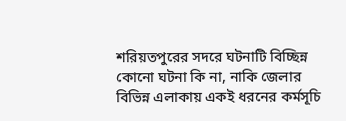শরিয়তপুরের সদরে ঘটনাটি বিচ্ছিন্ন কোনো ঘটনা কি না, নাকি জেলার বিভিন্ন এলাকায় একই ধরনের কর্মসূচি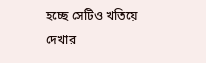হচ্ছে সেটিও খতিয়ে দেখার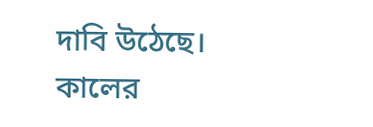দাবি উঠেছে।
কালের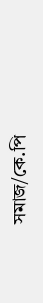সমাজ/কে.পি